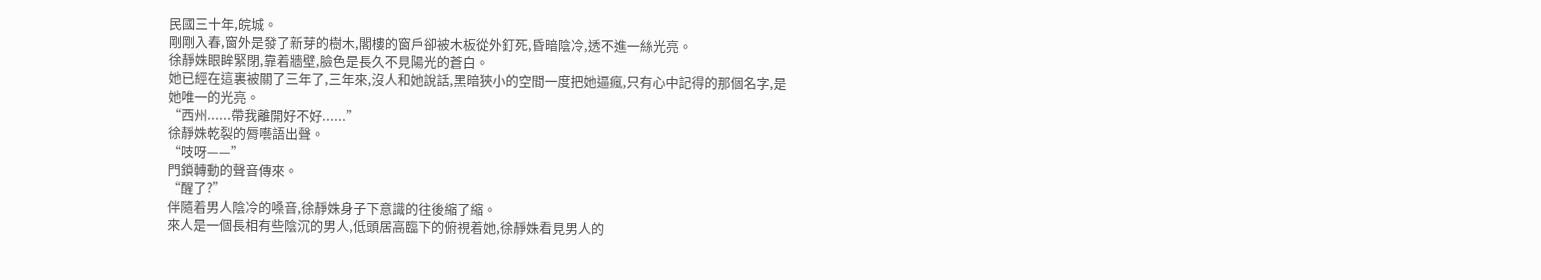民國三十年,皖城。
剛剛入春,窗外是發了新芽的樹木,閣樓的窗戶卻被木板從外釘死,昏暗陰冷,透不進一絲光亮。
徐靜姝眼眸緊閉,靠着牆壁,臉色是長久不見陽光的蒼白。
她已經在這裏被關了三年了,三年來,沒人和她說話,黑暗狹小的空間一度把她逼瘋,只有心中記得的那個名字,是她唯一的光亮。
“西州......帶我離開好不好......”
徐靜姝乾裂的脣囈語出聲。
“吱呀——”
門鎖轉動的聲音傳來。
“醒了?”
伴隨着男人陰冷的嗓音,徐靜姝身子下意識的往後縮了縮。
來人是一個長相有些陰沉的男人,低頭居高臨下的俯視着她,徐靜姝看見男人的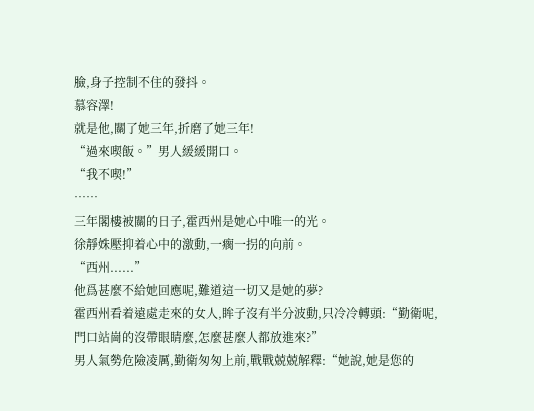臉,身子控制不住的發抖。
慕容澤!
就是他,關了她三年,折磨了她三年!
“過來喫飯。”男人緩緩開口。
“我不喫!”
……
三年閣樓被關的日子,霍西州是她心中唯一的光。
徐靜姝壓抑着心中的激動,一瘸一拐的向前。
“西州......”
他爲甚麼不給她回應呢,難道這一切又是她的夢?
霍西州看着遠處走來的女人,眸子沒有半分波動,只冷冷轉頭:“勤衛呢,門口站崗的沒帶眼睛麼,怎麼甚麼人都放進來?”
男人氣勢危險凌厲,勤衛匆匆上前,戰戰兢兢解釋:“她說,她是您的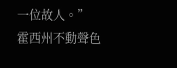一位故人。”
霍西州不動聲色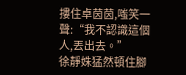摟住卓茵茵,嗤笑一聲:“我不認識這個人,丟出去。”
徐靜姝猛然頓住腳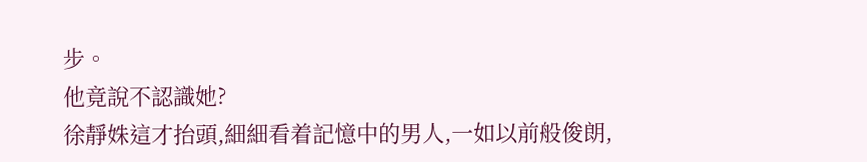步。
他竟說不認識她?
徐靜姝這才抬頭,細細看着記憶中的男人,一如以前般俊朗,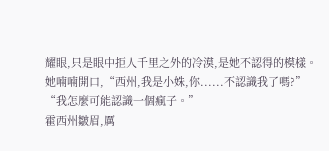耀眼,只是眼中拒人千里之外的冷漠,是她不認得的模樣。
她喃喃開口,“西州,我是小姝,你......不認識我了嗎?”
“我怎麼可能認識一個瘋子。”
霍西州皺眉,厲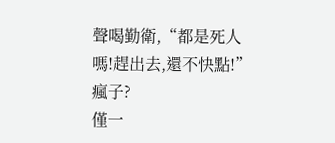聲喝勤衛,“都是死人嗎!趕出去,還不快點!”
瘋子?
僅一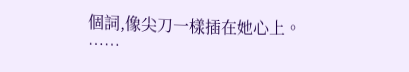個詞,像尖刀一樣插在她心上。
……